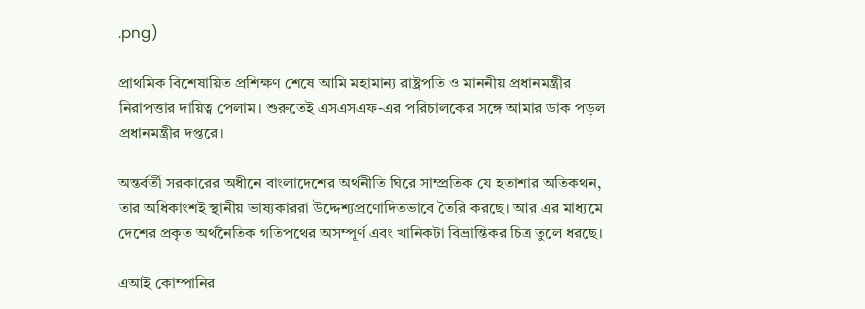.png)

প্রাথমিক বিশেষায়িত প্রশিক্ষণ শেষে আমি মহামান্য রাষ্ট্রপতি ও মাননীয় প্রধানমন্ত্রীর নিরাপত্তার দায়িত্ব পেলাম। শুরুতেই এসএসএফ-এর পরিচালকের সঙ্গে আমার ডাক পড়ল প্রধানমন্ত্রীর দপ্তরে।

অন্তর্বর্তী সরকারের অধীনে বাংলাদেশের অর্থনীতি ঘিরে সাম্প্রতিক যে হতাশার অতিকথন, তার অধিকাংশই স্থানীয় ভাষ্যকাররা উদ্দেশ্যপ্রণোদিতভাবে তৈরি করছে। আর এর মাধ্যমে দেশের প্রকৃত অর্থনৈতিক গতিপথের অসম্পূর্ণ এবং খানিকটা বিভ্রান্তিকর চিত্র তুলে ধরছে।

এআই কোম্পানির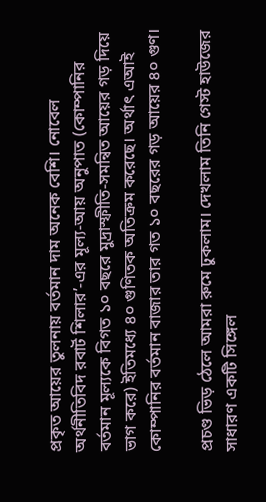প্রকৃত আয়ের তুলনায় বর্তমান দাম অনেক বেশি। নোবেল অর্থনীতিবিদ রবার্ট শিলার’-এর মূল্য-আয় অনুপাত (কোম্পানির বর্তমান মূল্যকে বিগত ১০ বছরে মুদ্রাস্ফীতি-সমন্বিত আয়ের গড় দিয়ে ভাগ করে) ইতিমধ্যে ৪০ গুণিতক অতিক্রম করেছে। অর্থাৎ এআই কোম্পানির বর্তমান বাজার তার গত ১০ বছরের গড় আয়ের ৪০ গুণ।

প্রচণ্ড ভিড় ঠেলে আমরা রুমে ঢুকলাম। দেখলাম তিনি গেস্ট হাউজের সাধারণ একটি সিঙ্গেল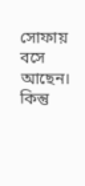সোফায় বসে আছেন। কিন্তু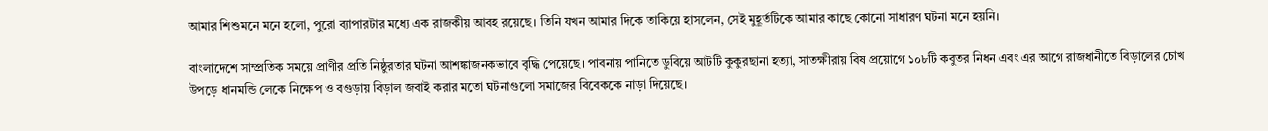আমার শিশুমনে মনে হলো, পুরো ব্যাপারটার মধ্যে এক রাজকীয় আবহ রয়েছে। তিনি যখন আমার দিকে তাকিয়ে হাসলেন, সেই মুহূর্তটিকে আমার কাছে কোনো সাধারণ ঘটনা মনে হয়নি।

বাংলাদেশে সাম্প্রতিক সময়ে প্রাণীর প্রতি নিষ্ঠুরতার ঘটনা আশঙ্কাজনকভাবে বৃদ্ধি পেয়েছে। পাবনায় পানিতে ডুবিয়ে আটটি কুকুরছানা হত্যা, সাতক্ষীরায় বিষ প্রয়োগে ১০৮টি কবুতর নিধন এবং এর আগে রাজধানীতে বিড়ালের চোখ উপড়ে ধানমন্ডি লেকে নিক্ষেপ ও বগুড়ায় বিড়াল জবাই করার মতো ঘটনাগুলো সমাজের বিবেককে নাড়া দিয়েছে।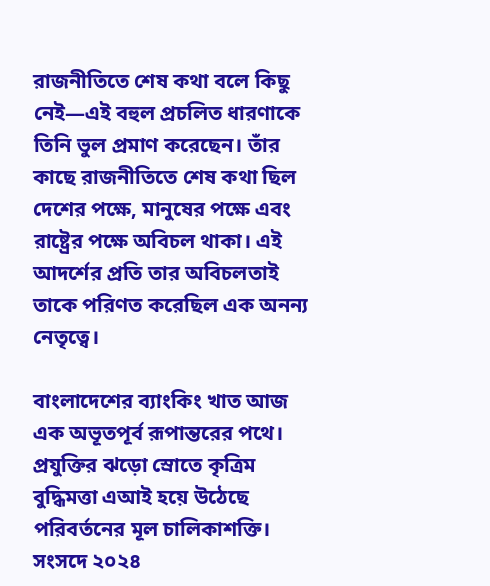রাজনীতিতে শেষ কথা বলে কিছু নেই—এই বহুল প্রচলিত ধারণাকে তিনি ভুল প্রমাণ করেছেন। তাঁর কাছে রাজনীতিতে শেষ কথা ছিল দেশের পক্ষে, মানুষের পক্ষে এবং রাষ্ট্রের পক্ষে অবিচল থাকা। এই আদর্শের প্রতি তার অবিচলতাই তাকে পরিণত করেছিল এক অনন্য নেতৃত্বে।

বাংলাদেশের ব্যাংকিং খাত আজ এক অভূতপূর্ব রূপান্তরের পথে। প্রযুক্তির ঝড়ো স্রোতে কৃত্রিম বুদ্ধিমত্তা এআই হয়ে উঠেছে পরিবর্তনের মূল চালিকাশক্তি। সংসদে ২০২৪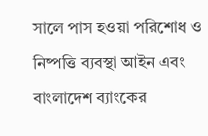সালে পাস হওয়া পরিশোধ ও নিষ্পত্তি ব্যবস্থা আইন এবং বাংলাদেশ ব্যাংকের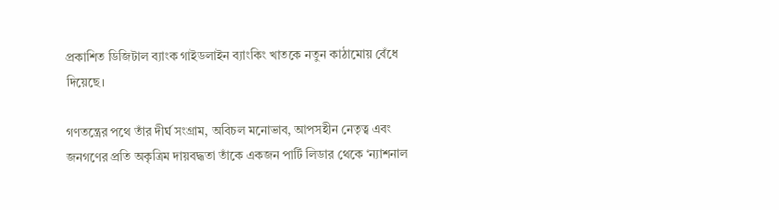প্রকাশিত ডিজিটাল ব্যাংক গাইডলাইন ব্যাংকিং খাতকে নতুন কাঠামোয় বেঁধে দিয়েছে।

গণতন্ত্রের পথে তাঁর দীর্ঘ সংগ্রাম, অবিচল মনোভাব, আপসহীন নেতৃত্ব এবং জনগণের প্রতি অকৃত্রিম দায়বদ্ধতা তাঁকে একজন পার্টি লিডার থেকে ‘ন্যাশনাল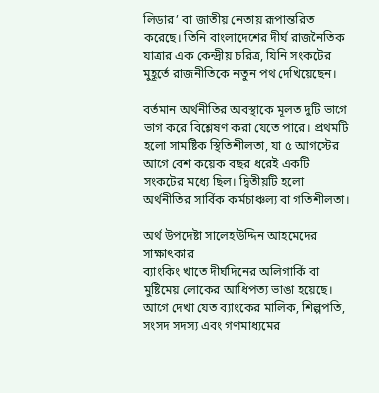লিডার’ বা জাতীয় নেতায় রূপান্তরিত করেছে। তিনি বাংলাদেশের দীর্ঘ রাজনৈতিক যাত্রার এক কেন্দ্রীয় চরিত্র, যিনি সংকটের মুহূর্তে রাজনীতিকে নতুন পথ দেখিয়েছেন।

বর্তমান অর্থনীতির অবস্থাকে মূলত দুটি ভাগে ভাগ করে বিশ্লেষণ করা যেতে পারে। প্রথমটি হলো সামষ্টিক স্থিতিশীলতা, যা ৫ আগস্টের আগে বেশ কয়েক বছর ধরেই একটি সংকটের মধ্যে ছিল। দ্বিতীয়টি হলো অর্থনীতির সার্বিক কর্মচাঞ্চল্য বা গতিশীলতা।

অর্থ উপদেষ্টা সালেহউদ্দিন আহমেদের সাক্ষাৎকার
ব্যাংকিং খাতে দীর্ঘদিনের অলিগার্কি বা মুষ্টিমেয় লোকের আধিপত্য ভাঙা হয়েছে। আগে দেখা যেত ব্যাংকের মালিক, শিল্পপতি, সংসদ সদস্য এবং গণমাধ্যমের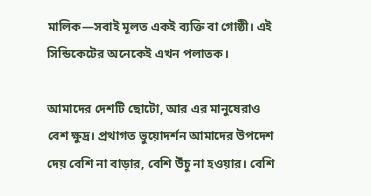মালিক—সবাই মূলত একই ব্যক্তি বা গোষ্ঠী। এই সিন্ডিকেটের অনেকেই এখন পলাতক।

আমাদের দেশটি ছোটো, আর এর মানুষেরাও বেশ ক্ষুদ্র। প্রথাগত ভুয়োদর্শন আমাদের উপদেশ দেয় বেশি না বাড়ার, বেশি উঁচু না হওয়ার। বেশি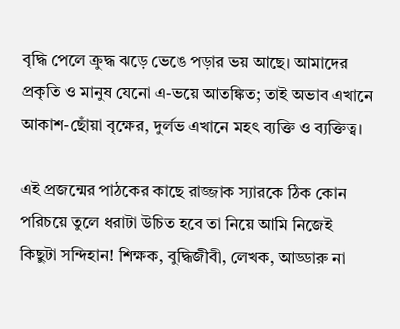বৃদ্ধি পেলে ক্রুদ্ধ ঝড়ে ভেঙে পড়ার ভয় আছে। আমাদের প্রকৃতি ও মানুষ যেনো এ-ভয়ে আতঙ্কিত; তাই অভাব এখানে আকাশ-ছোঁয়া বৃক্ষের, দুর্লভ এখানে মহৎ ব্যক্তি ও ব্যক্তিত্ব।

এই প্রজন্মের পাঠকের কাছে রাজ্জাক স্যারকে ঠিক কোন পরিচয়ে তুলে ধরাটা উচিত হবে তা নিয়ে আমি নিজেই কিছুটা সন্দিহান! শিক্ষক, বুদ্ধিজীবী, লেখক, আড্ডারু না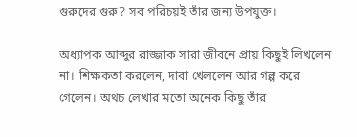গুরুদের গুরু? সব পরিচয়ই তাঁর জন্য উপযুক্ত।

অধ্যাপক আব্দুর রাজ্জাক সারা জীবনে প্রায় কিছুই লিখলেন না। শিক্ষকতা করলেন, দাবা খেললেন আর গল্প করে গেলেন। অথচ লেখার মতো অনেক কিছু তাঁর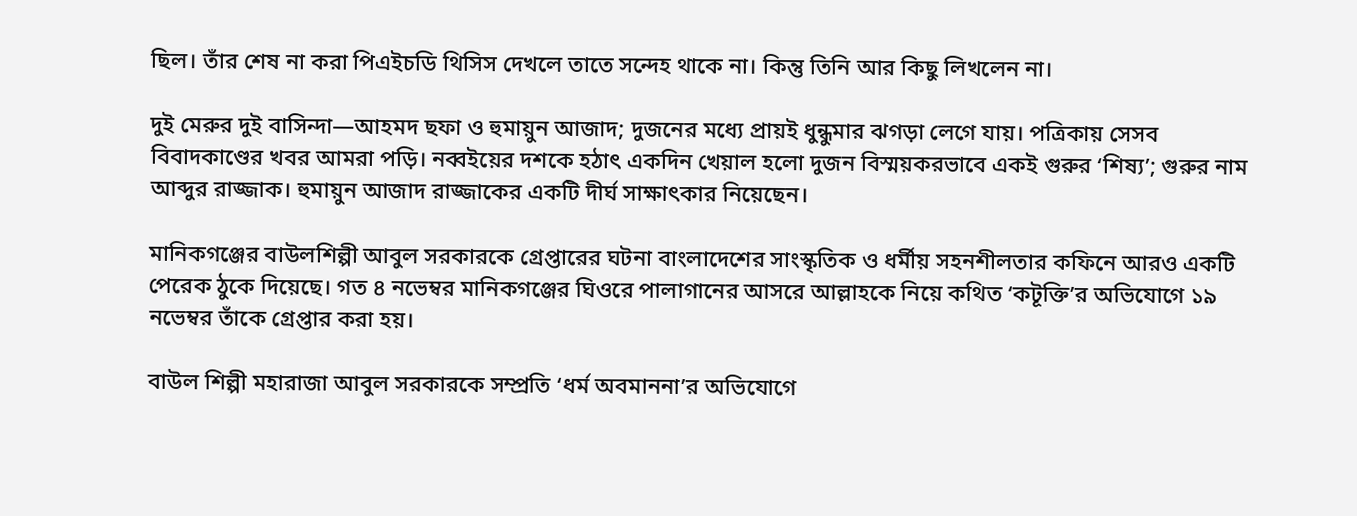ছিল। তাঁর শেষ না করা পিএইচডি থিসিস দেখলে তাতে সন্দেহ থাকে না। কিন্তু তিনি আর কিছু লিখলেন না।

দুই মেরুর দুই বাসিন্দা—আহমদ ছফা ও হুমায়ুন আজাদ; দুজনের মধ্যে প্রায়ই ধুন্ধুমার ঝগড়া লেগে যায়। পত্রিকায় সেসব বিবাদকাণ্ডের খবর আমরা পড়ি। নব্বইয়ের দশকে হঠাৎ একদিন খেয়াল হলো দুজন বিস্ময়করভাবে একই গুরুর ‘শিষ্য’; গুরুর নাম আব্দুর রাজ্জাক। হুমায়ুন আজাদ রাজ্জাকের একটি দীর্ঘ সাক্ষাৎকার নিয়েছেন।

মানিকগঞ্জের বাউলশিল্পী আবুল সরকারকে গ্রেপ্তারের ঘটনা বাংলাদেশের সাংস্কৃতিক ও ধর্মীয় সহনশীলতার কফিনে আরও একটি পেরেক ঠুকে দিয়েছে। গত ৪ নভেম্বর মানিকগঞ্জের ঘিওরে পালাগানের আসরে আল্লাহকে নিয়ে কথিত ‘কটূক্তি’র অভিযোগে ১৯ নভেম্বর তাঁকে গ্রেপ্তার করা হয়।

বাউল শিল্পী মহারাজা আবুল সরকারকে সম্প্রতি ‘ধর্ম অবমাননা’র অভিযোগে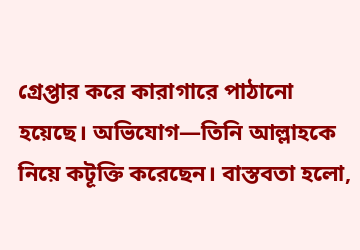গ্রেপ্তার করে কারাগারে পাঠানো হয়েছে। অভিযোগ—তিনি আল্লাহকে নিয়ে কটূক্তি করেছেন। বাস্তবতা হলো,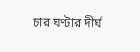চার ঘণ্টার দীর্ঘ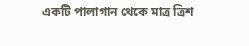একটি পালাগান থেকে মাত্র ত্রিশ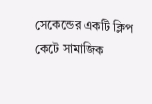সেকেন্ডের একটি ক্লিপ কেটে সামাজিক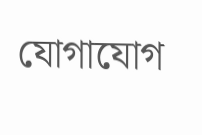যোগাযোগ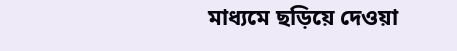মাধ্যমে ছড়িয়ে দেওয়া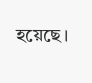হয়েছে।